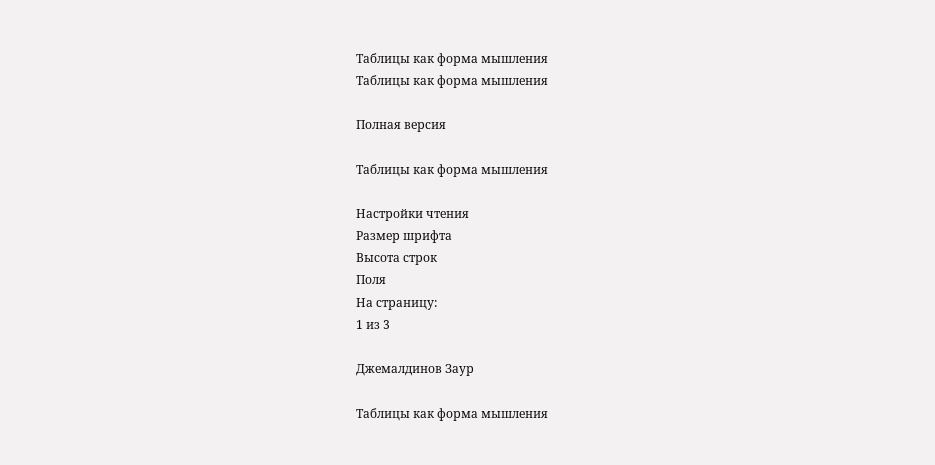Таблицы как форма мышления
Таблицы как форма мышления

Полная версия

Таблицы как форма мышления

Настройки чтения
Размер шрифта
Высота строк
Поля
На страницу:
1 из 3

Джемалдинов Заур

Таблицы как форма мышления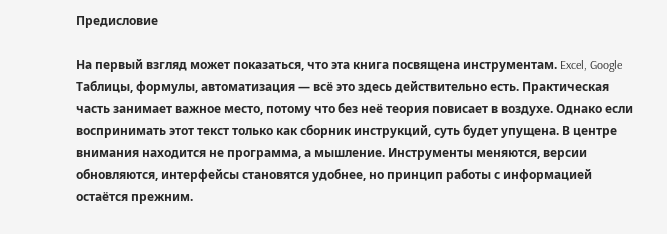Предисловие

На первый взгляд может показаться, что эта книга посвящена инструментам. Excel, Google Таблицы, формулы, автоматизация — всё это здесь действительно есть. Практическая часть занимает важное место, потому что без неё теория повисает в воздухе. Однако если воспринимать этот текст только как сборник инструкций, суть будет упущена. В центре внимания находится не программа, а мышление. Инструменты меняются, версии обновляются, интерфейсы становятся удобнее, но принцип работы с информацией остаётся прежним.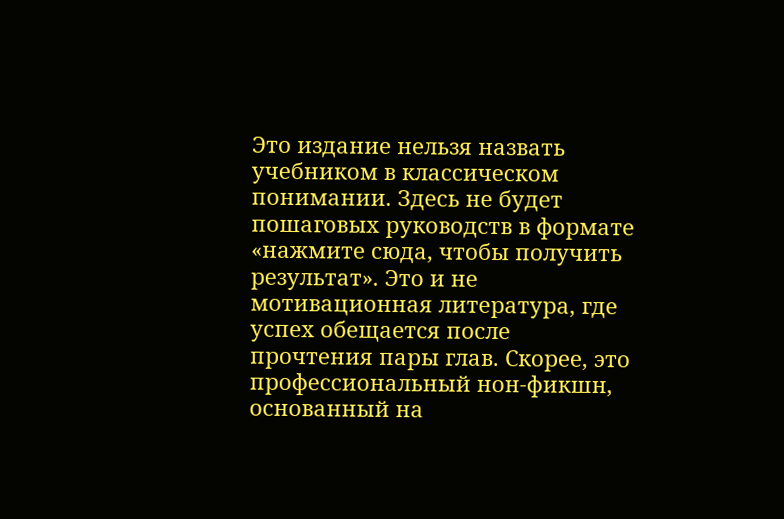Это издание нельзя назвать учебником в классическом понимании. Здесь не будет пошаговых руководств в формате «нажмите сюда, чтобы получить результат». Это и не мотивационная литература, где успех обещается после прочтения пары глав. Скорее, это профессиональный нон-фикшн, основанный на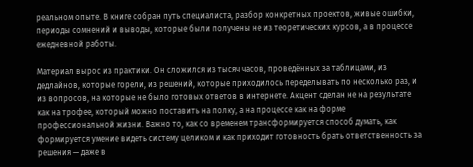реальном опыте. В книге собран путь специалиста, разбор конкретных проектов, живые ошибки, периоды сомнений и выводы, которые были получены не из теоретических курсов, а в процессе ежедневной работы.

Материал вырос из практики. Он сложился из тысяч часов, проведённых за таблицами, из дедлайнов, которые горели, из решений, которые приходилось переделывать по несколько раз, и из вопросов, на которые не было готовых ответов в интернете. Акцент сделан не на результате как на трофее, который можно поставить на полку, а на процессе как на форме профессиональной жизни. Важно то, как со временем трансформируется способ думать, как формируется умение видеть систему целиком и как приходит готовность брать ответственность за решения — даже в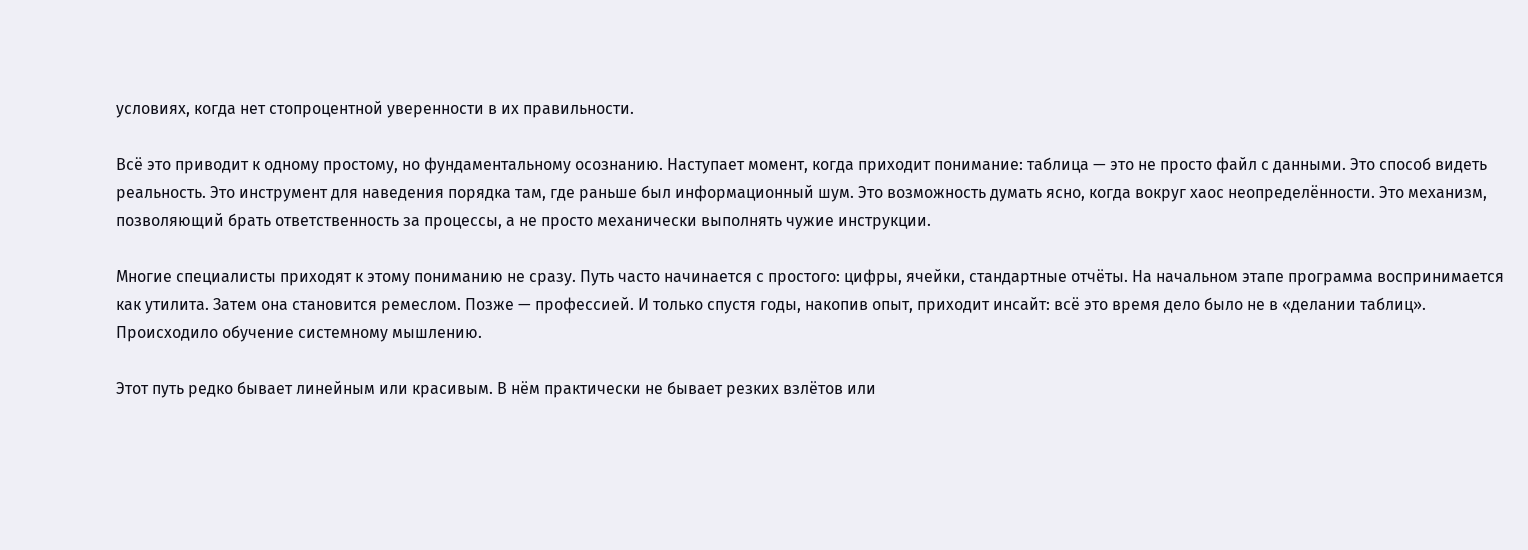условиях, когда нет стопроцентной уверенности в их правильности.

Всё это приводит к одному простому, но фундаментальному осознанию. Наступает момент, когда приходит понимание: таблица — это не просто файл с данными. Это способ видеть реальность. Это инструмент для наведения порядка там, где раньше был информационный шум. Это возможность думать ясно, когда вокруг хаос неопределённости. Это механизм, позволяющий брать ответственность за процессы, а не просто механически выполнять чужие инструкции.

Многие специалисты приходят к этому пониманию не сразу. Путь часто начинается с простого: цифры, ячейки, стандартные отчёты. На начальном этапе программа воспринимается как утилита. Затем она становится ремеслом. Позже — профессией. И только спустя годы, накопив опыт, приходит инсайт: всё это время дело было не в «делании таблиц». Происходило обучение системному мышлению.

Этот путь редко бывает линейным или красивым. В нём практически не бывает резких взлётов или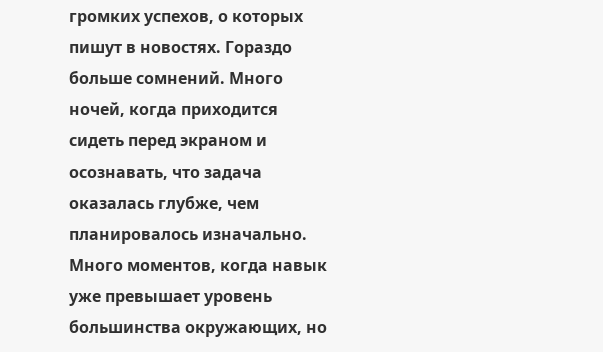громких успехов, о которых пишут в новостях. Гораздо больше сомнений. Много ночей, когда приходится сидеть перед экраном и осознавать, что задача оказалась глубже, чем планировалось изначально. Много моментов, когда навык уже превышает уровень большинства окружающих, но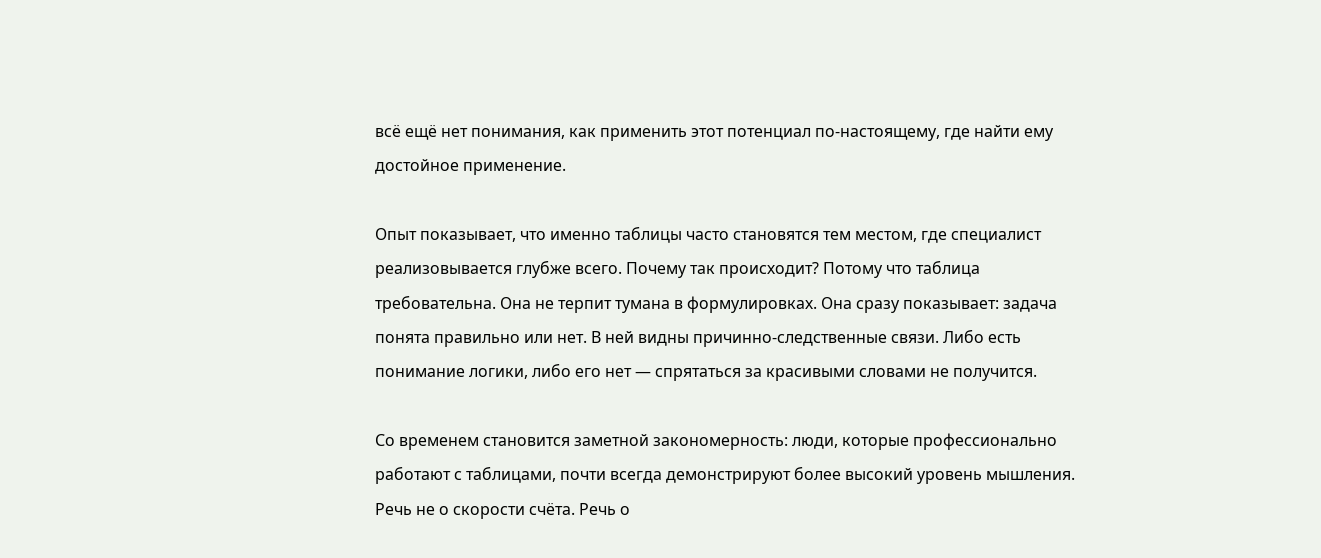всё ещё нет понимания, как применить этот потенциал по-настоящему, где найти ему достойное применение.

Опыт показывает, что именно таблицы часто становятся тем местом, где специалист реализовывается глубже всего. Почему так происходит? Потому что таблица требовательна. Она не терпит тумана в формулировках. Она сразу показывает: задача понята правильно или нет. В ней видны причинно-следственные связи. Либо есть понимание логики, либо его нет — спрятаться за красивыми словами не получится.

Со временем становится заметной закономерность: люди, которые профессионально работают с таблицами, почти всегда демонстрируют более высокий уровень мышления. Речь не о скорости счёта. Речь о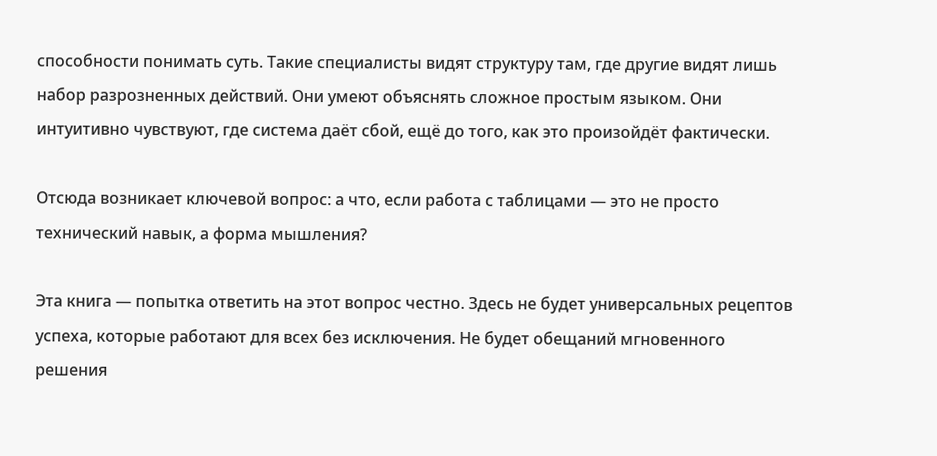способности понимать суть. Такие специалисты видят структуру там, где другие видят лишь набор разрозненных действий. Они умеют объяснять сложное простым языком. Они интуитивно чувствуют, где система даёт сбой, ещё до того, как это произойдёт фактически.

Отсюда возникает ключевой вопрос: а что, если работа с таблицами — это не просто технический навык, а форма мышления?

Эта книга — попытка ответить на этот вопрос честно. Здесь не будет универсальных рецептов успеха, которые работают для всех без исключения. Не будет обещаний мгновенного решения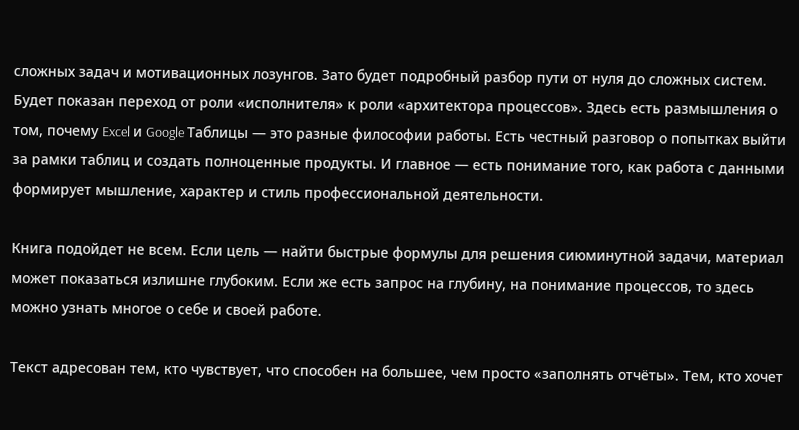сложных задач и мотивационных лозунгов. Зато будет подробный разбор пути от нуля до сложных систем. Будет показан переход от роли «исполнителя» к роли «архитектора процессов». Здесь есть размышления о том, почему Excel и Google Таблицы — это разные философии работы. Есть честный разговор о попытках выйти за рамки таблиц и создать полноценные продукты. И главное — есть понимание того, как работа с данными формирует мышление, характер и стиль профессиональной деятельности.

Книга подойдет не всем. Если цель — найти быстрые формулы для решения сиюминутной задачи, материал может показаться излишне глубоким. Если же есть запрос на глубину, на понимание процессов, то здесь можно узнать многое о себе и своей работе.

Текст адресован тем, кто чувствует, что способен на большее, чем просто «заполнять отчёты». Тем, кто хочет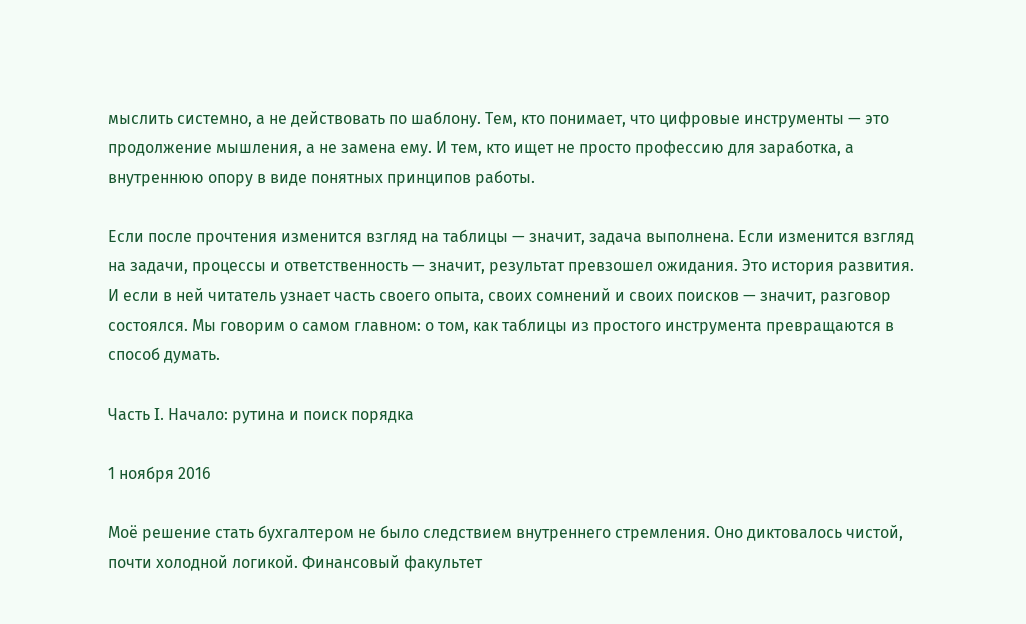мыслить системно, а не действовать по шаблону. Тем, кто понимает, что цифровые инструменты — это продолжение мышления, а не замена ему. И тем, кто ищет не просто профессию для заработка, а внутреннюю опору в виде понятных принципов работы.

Если после прочтения изменится взгляд на таблицы — значит, задача выполнена. Если изменится взгляд на задачи, процессы и ответственность — значит, результат превзошел ожидания. Это история развития. И если в ней читатель узнает часть своего опыта, своих сомнений и своих поисков — значит, разговор состоялся. Мы говорим о самом главном: о том, как таблицы из простого инструмента превращаются в способ думать.

Часть I. Начало: рутина и поиск порядка

1 ноября 2016

Моё решение стать бухгалтером не было следствием внутреннего стремления. Оно диктовалось чистой, почти холодной логикой. Финансовый факультет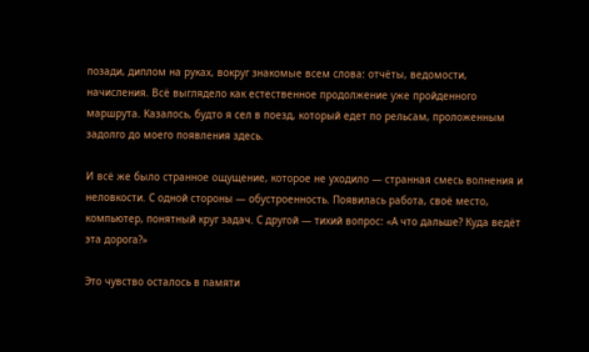позади, диплом на руках, вокруг знакомые всем слова: отчёты, ведомости, начисления. Всё выглядело как естественное продолжение уже пройденного маршрута. Казалось, будто я сел в поезд, который едет по рельсам, проложенным задолго до моего появления здесь.

И всё же было странное ощущение, которое не уходило — странная смесь волнения и неловкости. С одной стороны — обустроенность. Появилась работа, своё место, компьютер, понятный круг задач. С другой — тихий вопрос: «А что дальше? Куда ведёт эта дорога?»

Это чувство осталось в памяти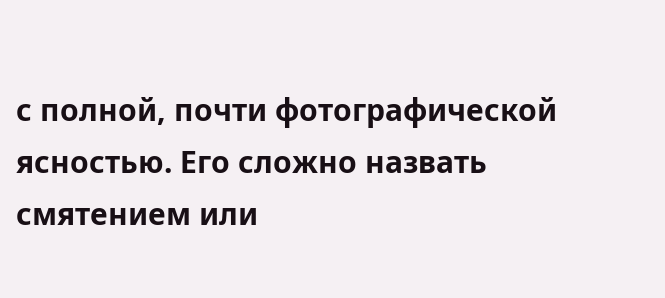с полной, почти фотографической ясностью. Его сложно назвать смятением или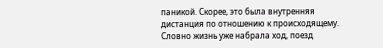паникой. Скорее, это была внутренняя дистанция по отношению к происходящему. Словно жизнь уже набрала ход, поезд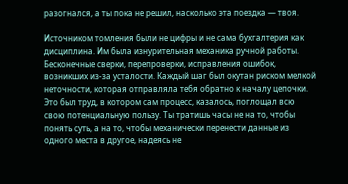разогнался, а ты пока не решил, насколько эта поездка — твоя.

Источником томления были не цифры и не сама бухгалтерия как дисциплина. Им была изнурительная механика ручной работы. Бесконечные сверки, перепроверки, исправления ошибок, возникших из-за усталости. Каждый шаг был окутан риском мелкой неточности, которая отправляла тебя обратно к началу цепочки. Это был труд, в котором сам процесс, казалось, поглощал всю свою потенциальную пользу. Ты тратишь часы не на то, чтобы понять суть, а на то, чтобы механически перенести данные из одного места в другое, надеясь не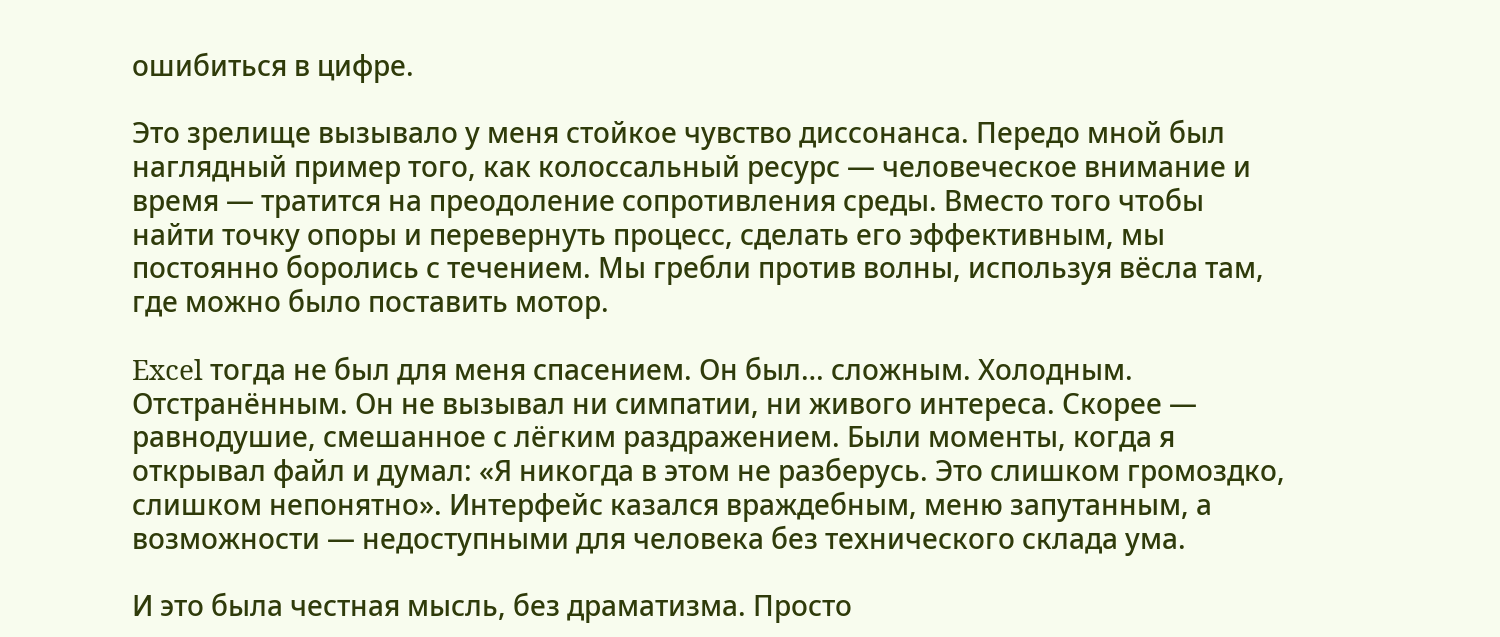ошибиться в цифре.

Это зрелище вызывало у меня стойкое чувство диссонанса. Передо мной был наглядный пример того, как колоссальный ресурс — человеческое внимание и время — тратится на преодоление сопротивления среды. Вместо того чтобы найти точку опоры и перевернуть процесс, сделать его эффективным, мы постоянно боролись с течением. Мы гребли против волны, используя вёсла там, где можно было поставить мотор.

Excel тогда не был для меня спасением. Он был… сложным. Холодным. Отстранённым. Он не вызывал ни симпатии, ни живого интереса. Скорее — равнодушие, смешанное с лёгким раздражением. Были моменты, когда я открывал файл и думал: «Я никогда в этом не разберусь. Это слишком громоздко, слишком непонятно». Интерфейс казался враждебным, меню запутанным, а возможности — недоступными для человека без технического склада ума.

И это была честная мысль, без драматизма. Просто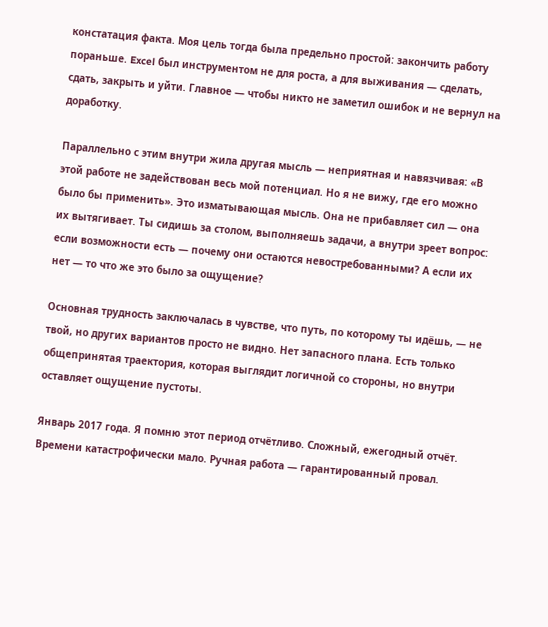констатация факта. Моя цель тогда была предельно простой: закончить работу пораньше. Excel был инструментом не для роста, а для выживания — сделать, сдать, закрыть и уйти. Главное — чтобы никто не заметил ошибок и не вернул на доработку.

Параллельно с этим внутри жила другая мысль — неприятная и навязчивая: «В этой работе не задействован весь мой потенциал. Но я не вижу, где его можно было бы применить». Это изматывающая мысль. Она не прибавляет сил — она их вытягивает. Ты сидишь за столом, выполняешь задачи, а внутри зреет вопрос: если возможности есть — почему они остаются невостребованными? А если их нет — то что же это было за ощущение?

Основная трудность заключалась в чувстве, что путь, по которому ты идёшь, — не твой, но других вариантов просто не видно. Нет запасного плана. Есть только общепринятая траектория, которая выглядит логичной со стороны, но внутри оставляет ощущение пустоты.

Январь 2017 года. Я помню этот период отчётливо. Сложный, ежегодный отчёт. Времени катастрофически мало. Ручная работа — гарантированный провал.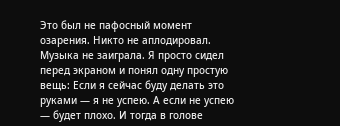Это был не пафосный момент озарения. Никто не аплодировал. Музыка не заиграла. Я просто сидел перед экраном и понял одну простую вещь: Если я сейчас буду делать это руками — я не успею. А если не успею — будет плохо. И тогда в голове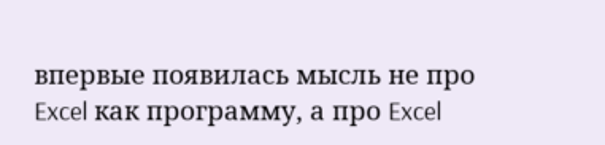впервые появилась мысль не про Excel как программу, а про Excel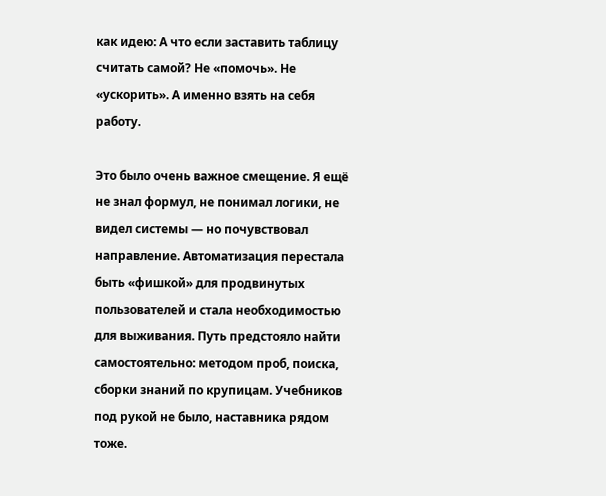как идею: А что если заставить таблицу считать самой? Не «помочь». Не «ускорить». А именно взять на себя работу.

Это было очень важное смещение. Я ещё не знал формул, не понимал логики, не видел системы — но почувствовал направление. Автоматизация перестала быть «фишкой» для продвинутых пользователей и стала необходимостью для выживания. Путь предстояло найти самостоятельно: методом проб, поиска, сборки знаний по крупицам. Учебников под рукой не было, наставника рядом тоже.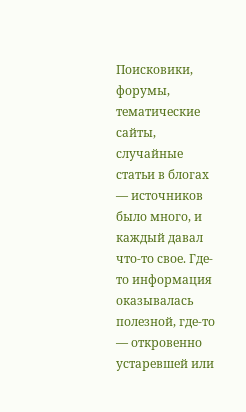Поисковики, форумы, тематические сайты, случайные статьи в блогах — источников было много, и каждый давал что-то свое. Где-то информация оказывалась полезной, где-то — откровенно устаревшей или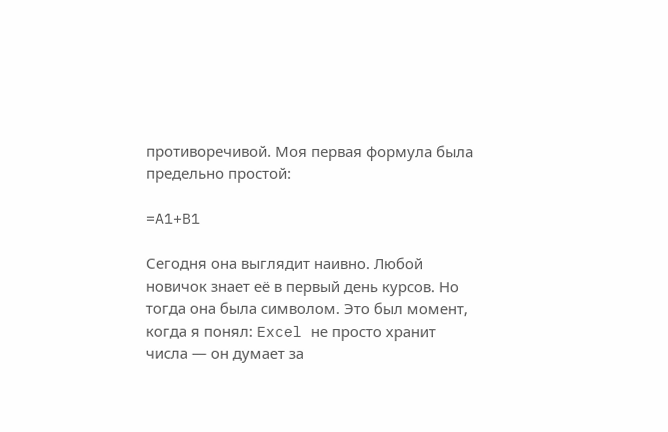противоречивой. Моя первая формула была предельно простой:

=A1+B1

Сегодня она выглядит наивно. Любой новичок знает её в первый день курсов. Но тогда она была символом. Это был момент, когда я понял: Excel не просто хранит числа — он думает за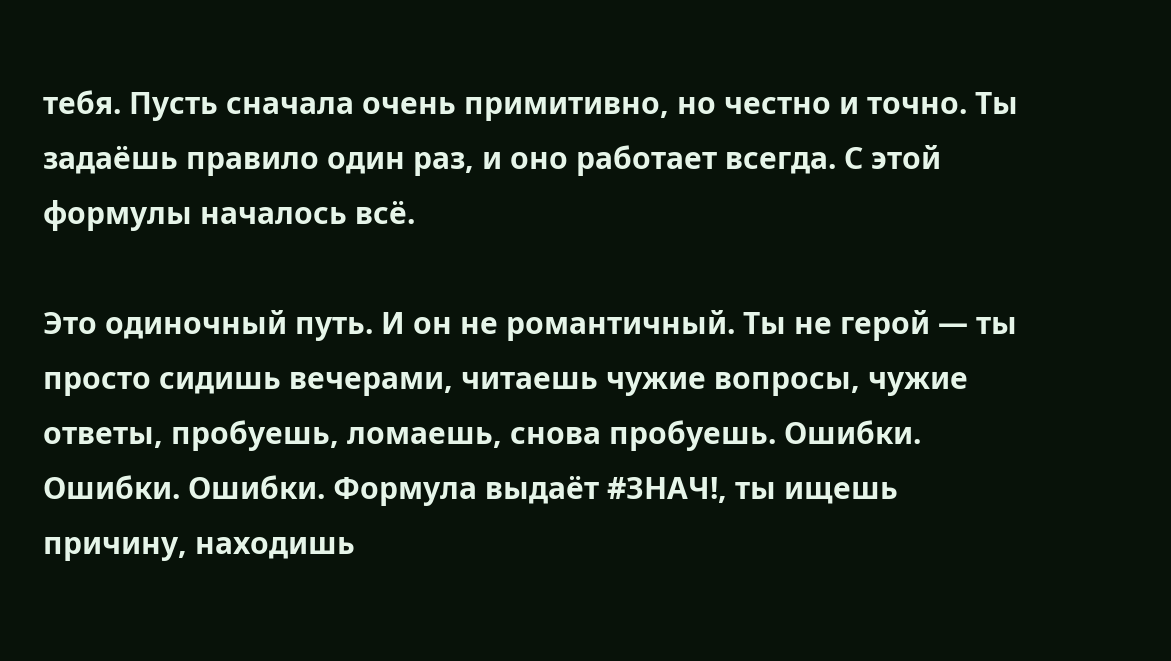тебя. Пусть сначала очень примитивно, но честно и точно. Ты задаёшь правило один раз, и оно работает всегда. С этой формулы началось всё.

Это одиночный путь. И он не романтичный. Ты не герой — ты просто сидишь вечерами, читаешь чужие вопросы, чужие ответы, пробуешь, ломаешь, снова пробуешь. Ошибки. Ошибки. Ошибки. Формула выдаёт #ЗНАЧ!, ты ищешь причину, находишь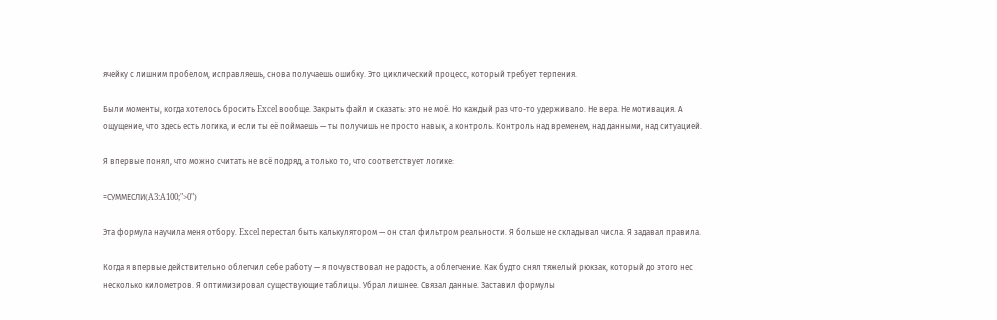ячейку с лишним пробелом, исправляешь, снова получаешь ошибку. Это циклический процесс, который требует терпения.

Были моменты, когда хотелось бросить Excel вообще. Закрыть файл и сказать: это не моё. Но каждый раз что-то удерживало. Не вера. Не мотивация. А ощущение, что здесь есть логика, и если ты её поймаешь — ты получишь не просто навык, а контроль. Контроль над временем, над данными, над ситуацией.

Я впервые понял, что можно считать не всё подряд, а только то, что соответствует логике:

=СУММЕСЛИ(A3:A100;">0")

Эта формула научила меня отбору. Excel перестал быть калькулятором — он стал фильтром реальности. Я больше не складывал числа. Я задавал правила.

Когда я впервые действительно облегчил себе работу — я почувствовал не радость, а облегчение. Как будто снял тяжелый рюкзак, который до этого нес несколько километров. Я оптимизировал существующие таблицы. Убрал лишнее. Связал данные. Заставил формулы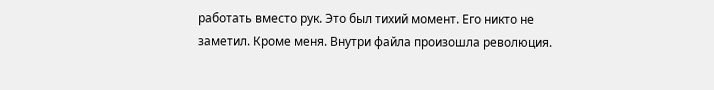работать вместо рук. Это был тихий момент. Его никто не заметил. Кроме меня. Внутри файла произошла революция.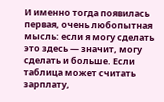И именно тогда появилась первая, очень любопытная мысль: если я могу сделать это здесь — значит, могу сделать и больше. Если таблица может считать зарплату,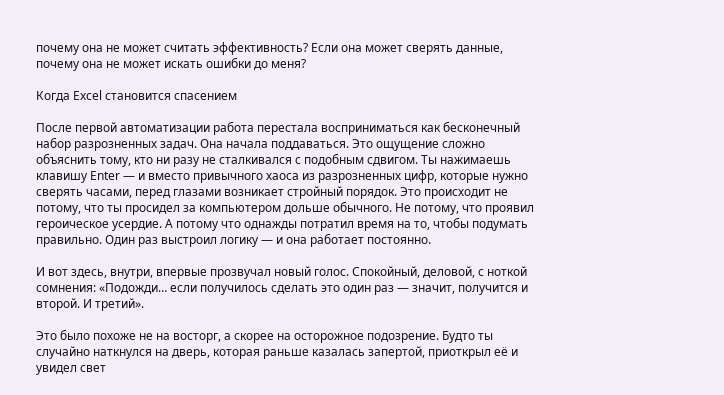почему она не может считать эффективность? Если она может сверять данные, почему она не может искать ошибки до меня?

Когда Excel становится спасением

После первой автоматизации работа перестала восприниматься как бесконечный набор разрозненных задач. Она начала поддаваться. Это ощущение сложно объяснить тому, кто ни разу не сталкивался с подобным сдвигом. Ты нажимаешь клавишу Enter — и вместо привычного хаоса из разрозненных цифр, которые нужно сверять часами, перед глазами возникает стройный порядок. Это происходит не потому, что ты просидел за компьютером дольше обычного. Не потому, что проявил героическое усердие. А потому что однажды потратил время на то, чтобы подумать правильно. Один раз выстроил логику — и она работает постоянно.

И вот здесь, внутри, впервые прозвучал новый голос. Спокойный, деловой, с ноткой сомнения: «Подожди… если получилось сделать это один раз — значит, получится и второй. И третий».

Это было похоже не на восторг, а скорее на осторожное подозрение. Будто ты случайно наткнулся на дверь, которая раньше казалась запертой, приоткрыл её и увидел свет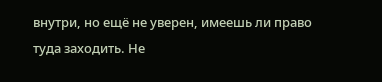внутри, но ещё не уверен, имеешь ли право туда заходить. Не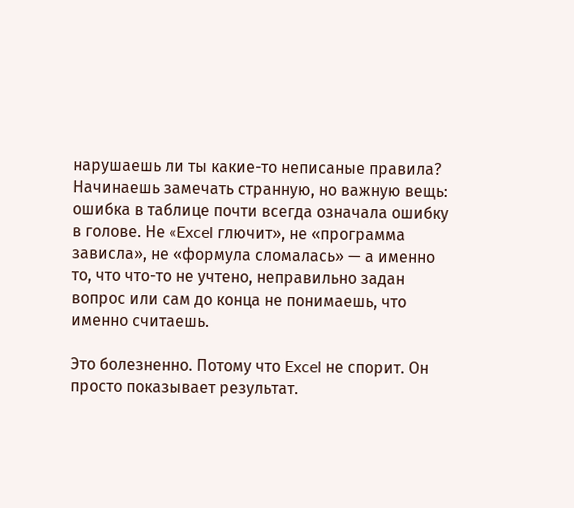нарушаешь ли ты какие-то неписаные правила? Начинаешь замечать странную, но важную вещь: ошибка в таблице почти всегда означала ошибку в голове. Не «Excel глючит», не «программа зависла», не «формула сломалась» — а именно то, что что-то не учтено, неправильно задан вопрос или сам до конца не понимаешь, что именно считаешь.

Это болезненно. Потому что Excel не спорит. Он просто показывает результат.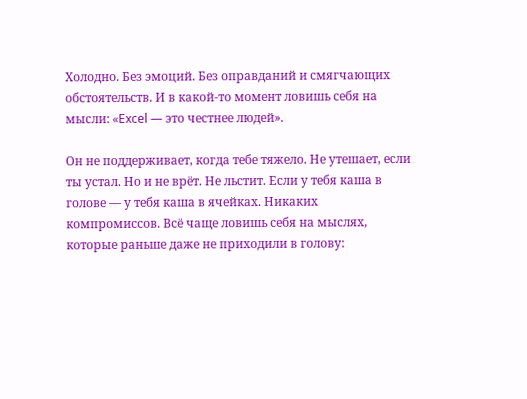Холодно. Без эмоций. Без оправданий и смягчающих обстоятельств. И в какой-то момент ловишь себя на мысли: «Excel — это честнее людей».

Он не поддерживает, когда тебе тяжело. Не утешает, если ты устал. Но и не врёт. Не льстит. Если у тебя каша в голове — у тебя каша в ячейках. Никаких компромиссов. Всё чаще ловишь себя на мыслях, которые раньше даже не приходили в голову: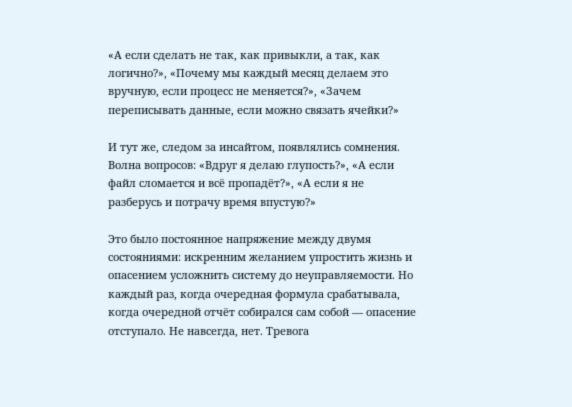«А если сделать не так, как привыкли, а так, как логично?», «Почему мы каждый месяц делаем это вручную, если процесс не меняется?», «Зачем переписывать данные, если можно связать ячейки?»

И тут же, следом за инсайтом, появлялись сомнения. Волна вопросов: «Вдруг я делаю глупость?», «А если файл сломается и всё пропадёт?», «А если я не разберусь и потрачу время впустую?»

Это было постоянное напряжение между двумя состояниями: искренним желанием упростить жизнь и опасением усложнить систему до неуправляемости. Но каждый раз, когда очередная формула срабатывала, когда очередной отчёт собирался сам собой — опасение отступало. Не навсегда, нет. Тревога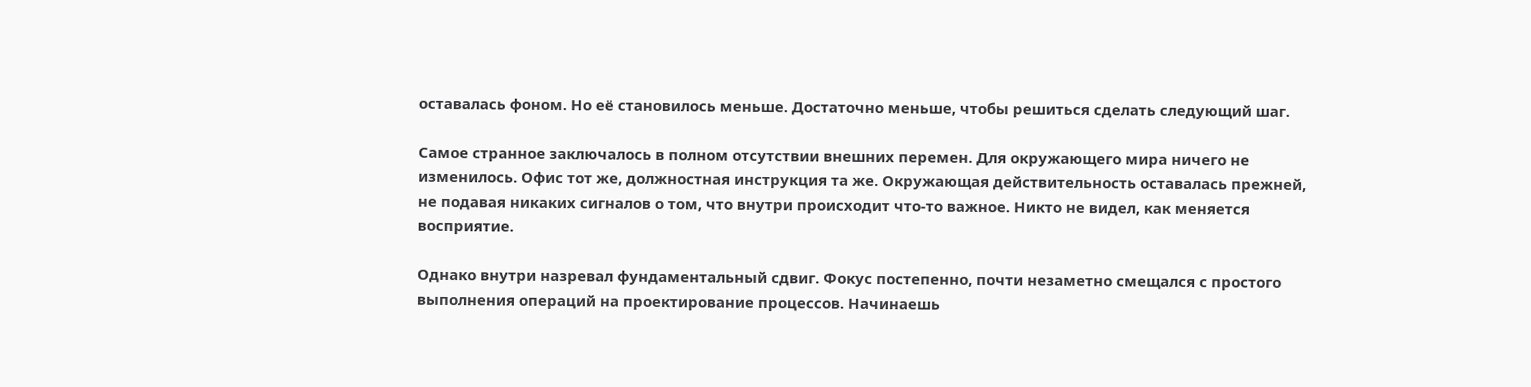оставалась фоном. Но её становилось меньше. Достаточно меньше, чтобы решиться сделать следующий шаг.

Самое странное заключалось в полном отсутствии внешних перемен. Для окружающего мира ничего не изменилось. Офис тот же, должностная инструкция та же. Окружающая действительность оставалась прежней, не подавая никаких сигналов о том, что внутри происходит что-то важное. Никто не видел, как меняется восприятие.

Однако внутри назревал фундаментальный сдвиг. Фокус постепенно, почти незаметно смещался с простого выполнения операций на проектирование процессов. Начинаешь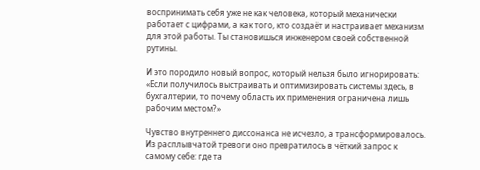воспринимать себя уже не как человека, который механически работает с цифрами, а как того, кто создаёт и настраивает механизм для этой работы. Ты становишься инженером своей собственной рутины.

И это породило новый вопрос, который нельзя было игнорировать: «Если получилось выстраивать и оптимизировать системы здесь, в бухгалтерии, то почему область их применения ограничена лишь рабочим местом?»

Чувство внутреннего диссонанса не исчезло, а трансформировалось. Из расплывчатой тревоги оно превратилось в чёткий запрос к самому себе: где та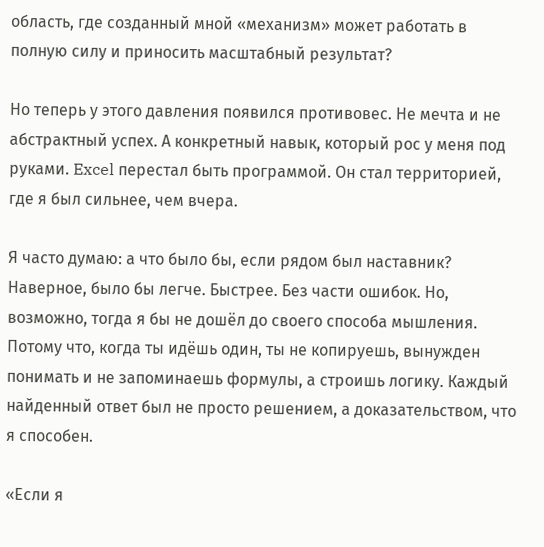область, где созданный мной «механизм» может работать в полную силу и приносить масштабный результат?

Но теперь у этого давления появился противовес. Не мечта и не абстрактный успех. А конкретный навык, который рос у меня под руками. Excel перестал быть программой. Он стал территорией, где я был сильнее, чем вчера.

Я часто думаю: а что было бы, если рядом был наставник? Наверное, было бы легче. Быстрее. Без части ошибок. Но, возможно, тогда я бы не дошёл до своего способа мышления. Потому что, когда ты идёшь один, ты не копируешь, вынужден понимать и не запоминаешь формулы, а строишь логику. Каждый найденный ответ был не просто решением, а доказательством, что я способен.

«Если я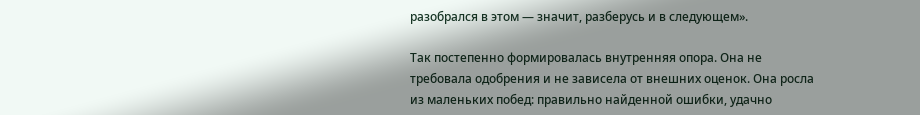разобрался в этом — значит, разберусь и в следующем».

Так постепенно формировалась внутренняя опора. Она не требовала одобрения и не зависела от внешних оценок. Она росла из маленьких побед: правильно найденной ошибки, удачно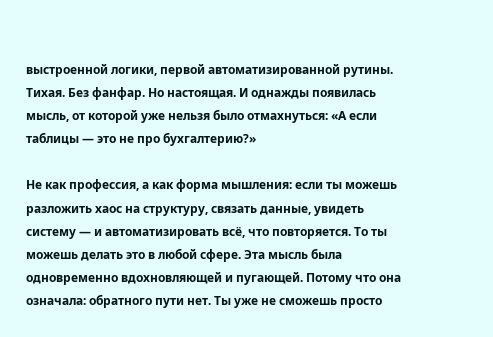выстроенной логики, первой автоматизированной рутины. Тихая. Без фанфар. Но настоящая. И однажды появилась мысль, от которой уже нельзя было отмахнуться: «А если таблицы — это не про бухгалтерию?»

Не как профессия, а как форма мышления: если ты можешь разложить хаос на структуру, связать данные, увидеть систему — и автоматизировать всё, что повторяется. То ты можешь делать это в любой сфере. Эта мысль была одновременно вдохновляющей и пугающей. Потому что она означала: обратного пути нет. Ты уже не сможешь просто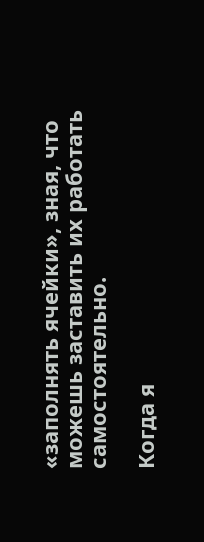«заполнять ячейки», зная, что можешь заставить их работать самостоятельно.

Когда я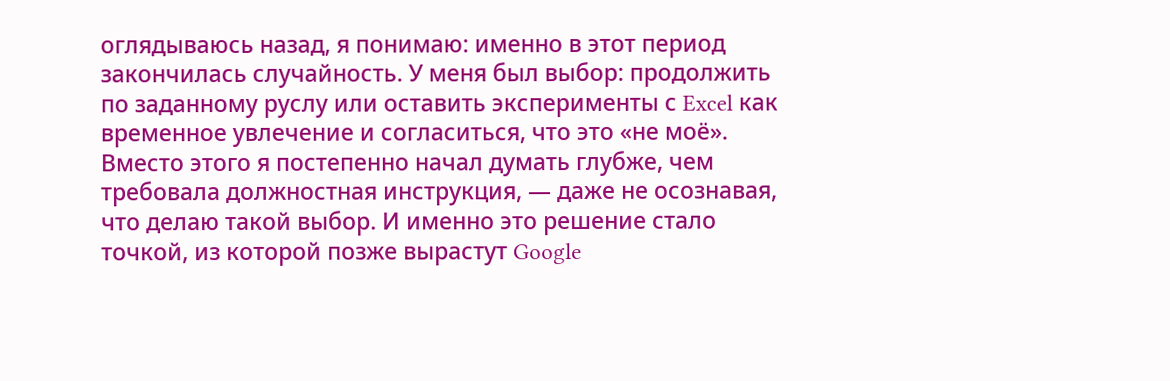оглядываюсь назад, я понимаю: именно в этот период закончилась случайность. У меня был выбор: продолжить по заданному руслу или оставить эксперименты с Excel как временное увлечение и согласиться, что это «не моё». Вместо этого я постепенно начал думать глубже, чем требовала должностная инструкция, — даже не осознавая, что делаю такой выбор. И именно это решение стало точкой, из которой позже вырастут Google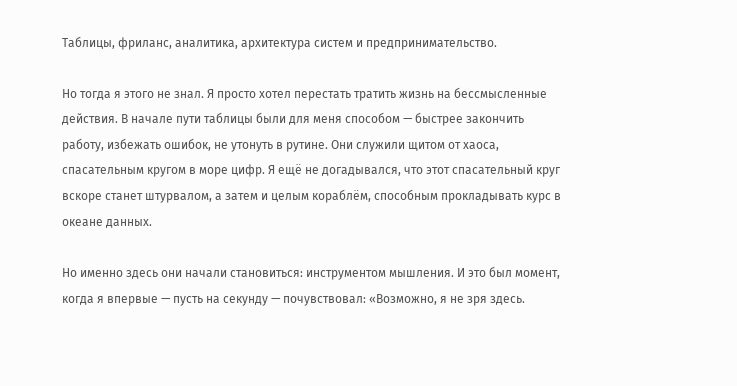Таблицы, фриланс, аналитика, архитектура систем и предпринимательство.

Но тогда я этого не знал. Я просто хотел перестать тратить жизнь на бессмысленные действия. В начале пути таблицы были для меня способом — быстрее закончить работу, избежать ошибок, не утонуть в рутине. Они служили щитом от хаоса, спасательным кругом в море цифр. Я ещё не догадывался, что этот спасательный круг вскоре станет штурвалом, а затем и целым кораблём, способным прокладывать курс в океане данных.

Но именно здесь они начали становиться: инструментом мышления. И это был момент, когда я впервые — пусть на секунду — почувствовал: «Возможно, я не зря здесь.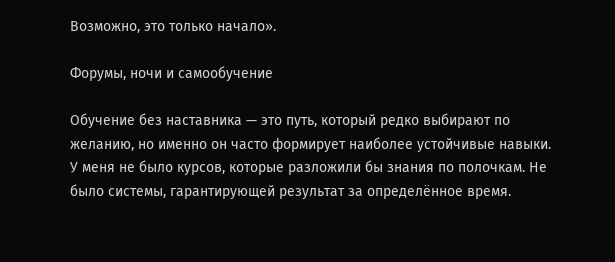Возможно, это только начало».

Форумы, ночи и самообучение

Обучение без наставника — это путь, который редко выбирают по желанию, но именно он часто формирует наиболее устойчивые навыки. У меня не было курсов, которые разложили бы знания по полочкам. Не было системы, гарантирующей результат за определённое время.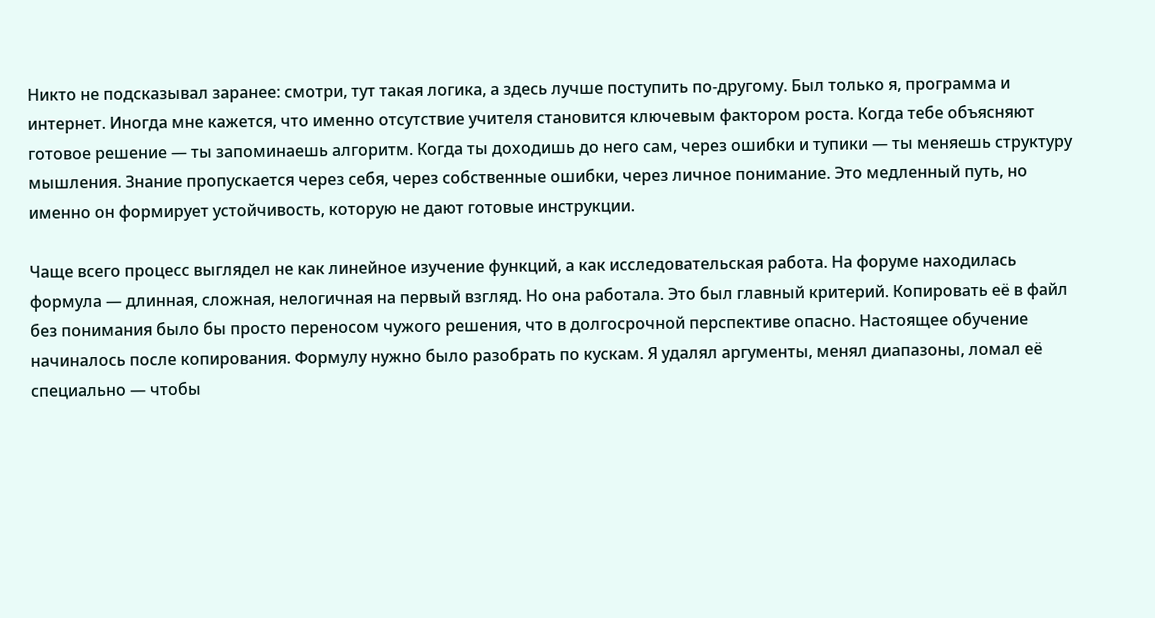Никто не подсказывал заранее: смотри, тут такая логика, а здесь лучше поступить по-другому. Был только я, программа и интернет. Иногда мне кажется, что именно отсутствие учителя становится ключевым фактором роста. Когда тебе объясняют готовое решение — ты запоминаешь алгоритм. Когда ты доходишь до него сам, через ошибки и тупики — ты меняешь структуру мышления. Знание пропускается через себя, через собственные ошибки, через личное понимание. Это медленный путь, но именно он формирует устойчивость, которую не дают готовые инструкции.

Чаще всего процесс выглядел не как линейное изучение функций, а как исследовательская работа. На форуме находилась формула — длинная, сложная, нелогичная на первый взгляд. Но она работала. Это был главный критерий. Копировать её в файл без понимания было бы просто переносом чужого решения, что в долгосрочной перспективе опасно. Настоящее обучение начиналось после копирования. Формулу нужно было разобрать по кускам. Я удалял аргументы, менял диапазоны, ломал её специально — чтобы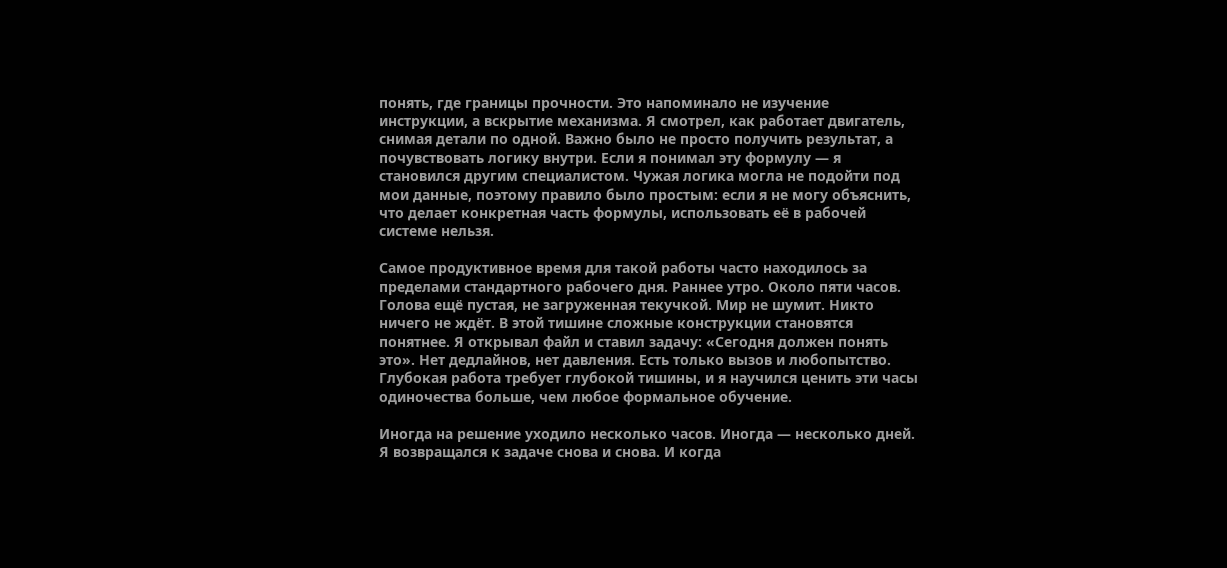понять, где границы прочности. Это напоминало не изучение инструкции, а вскрытие механизма. Я смотрел, как работает двигатель, снимая детали по одной. Важно было не просто получить результат, а почувствовать логику внутри. Если я понимал эту формулу — я становился другим специалистом. Чужая логика могла не подойти под мои данные, поэтому правило было простым: если я не могу объяснить, что делает конкретная часть формулы, использовать её в рабочей системе нельзя.

Самое продуктивное время для такой работы часто находилось за пределами стандартного рабочего дня. Раннее утро. Около пяти часов. Голова ещё пустая, не загруженная текучкой. Мир не шумит. Никто ничего не ждёт. В этой тишине сложные конструкции становятся понятнее. Я открывал файл и ставил задачу: «Сегодня должен понять это». Нет дедлайнов, нет давления. Есть только вызов и любопытство. Глубокая работа требует глубокой тишины, и я научился ценить эти часы одиночества больше, чем любое формальное обучение.

Иногда на решение уходило несколько часов. Иногда — несколько дней. Я возвращался к задаче снова и снова. И когда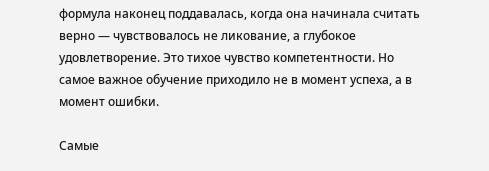формула наконец поддавалась, когда она начинала считать верно — чувствовалось не ликование, а глубокое удовлетворение. Это тихое чувство компетентности. Но самое важное обучение приходило не в момент успеха, а в момент ошибки.

Самые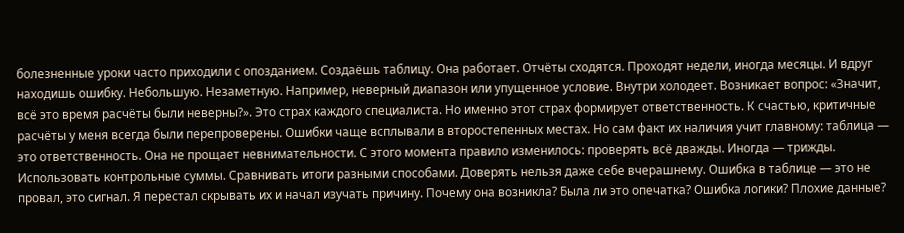болезненные уроки часто приходили с опозданием. Создаёшь таблицу. Она работает. Отчёты сходятся. Проходят недели, иногда месяцы. И вдруг находишь ошибку. Небольшую. Незаметную. Например, неверный диапазон или упущенное условие. Внутри холодеет. Возникает вопрос: «Значит, всё это время расчёты были неверны?». Это страх каждого специалиста. Но именно этот страх формирует ответственность. К счастью, критичные расчёты у меня всегда были перепроверены. Ошибки чаще всплывали в второстепенных местах. Но сам факт их наличия учит главному: таблица — это ответственность. Она не прощает невнимательности. С этого момента правило изменилось: проверять всё дважды. Иногда — трижды. Использовать контрольные суммы. Сравнивать итоги разными способами. Доверять нельзя даже себе вчерашнему. Ошибка в таблице — это не провал, это сигнал. Я перестал скрывать их и начал изучать причину. Почему она возникла? Была ли это опечатка? Ошибка логики? Плохие данные?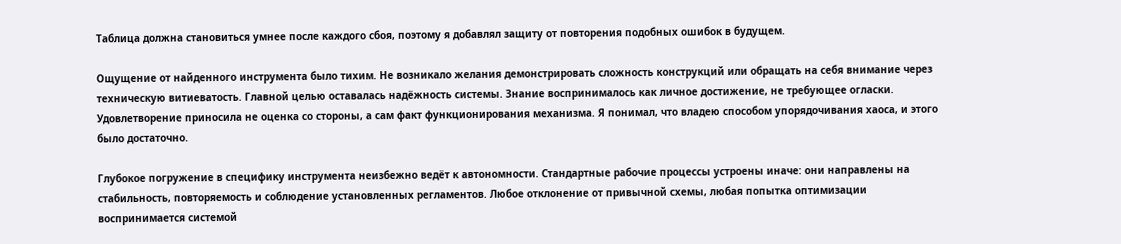Таблица должна становиться умнее после каждого сбоя, поэтому я добавлял защиту от повторения подобных ошибок в будущем.

Ощущение от найденного инструмента было тихим. Не возникало желания демонстрировать сложность конструкций или обращать на себя внимание через техническую витиеватость. Главной целью оставалась надёжность системы. Знание воспринималось как личное достижение, не требующее огласки. Удовлетворение приносила не оценка со стороны, а сам факт функционирования механизма. Я понимал, что владею способом упорядочивания хаоса, и этого было достаточно.

Глубокое погружение в специфику инструмента неизбежно ведёт к автономности. Стандартные рабочие процессы устроены иначе: они направлены на стабильность, повторяемость и соблюдение установленных регламентов. Любое отклонение от привычной схемы, любая попытка оптимизации воспринимается системой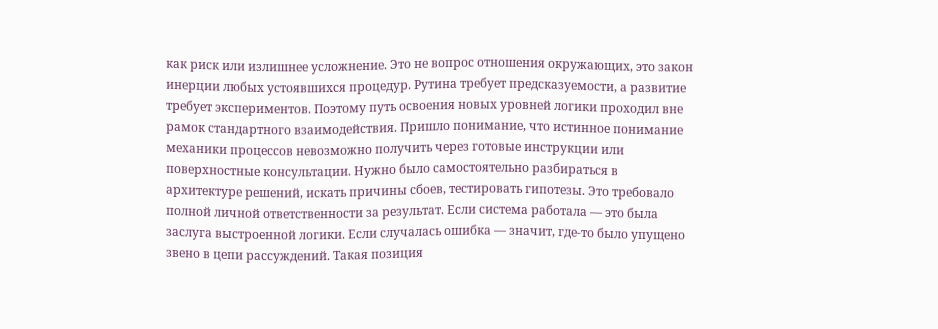как риск или излишнее усложнение. Это не вопрос отношения окружающих, это закон инерции любых устоявшихся процедур. Рутина требует предсказуемости, а развитие требует экспериментов. Поэтому путь освоения новых уровней логики проходил вне рамок стандартного взаимодействия. Пришло понимание, что истинное понимание механики процессов невозможно получить через готовые инструкции или поверхностные консультации. Нужно было самостоятельно разбираться в архитектуре решений, искать причины сбоев, тестировать гипотезы. Это требовало полной личной ответственности за результат. Если система работала — это была заслуга выстроенной логики. Если случалась ошибка — значит, где-то было упущено звено в цепи рассуждений. Такая позиция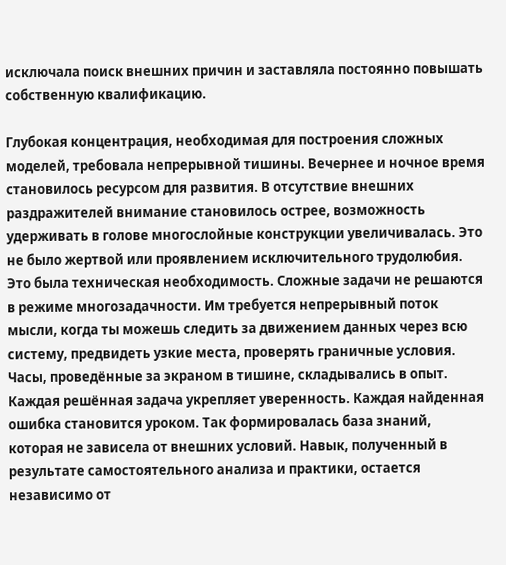исключала поиск внешних причин и заставляла постоянно повышать собственную квалификацию.

Глубокая концентрация, необходимая для построения сложных моделей, требовала непрерывной тишины. Вечернее и ночное время становилось ресурсом для развития. В отсутствие внешних раздражителей внимание становилось острее, возможность удерживать в голове многослойные конструкции увеличивалась. Это не было жертвой или проявлением исключительного трудолюбия. Это была техническая необходимость. Сложные задачи не решаются в режиме многозадачности. Им требуется непрерывный поток мысли, когда ты можешь следить за движением данных через всю систему, предвидеть узкие места, проверять граничные условия. Часы, проведённые за экраном в тишине, складывались в опыт. Каждая решённая задача укрепляет уверенность. Каждая найденная ошибка становится уроком. Так формировалась база знаний, которая не зависела от внешних условий. Навык, полученный в результате самостоятельного анализа и практики, остается независимо от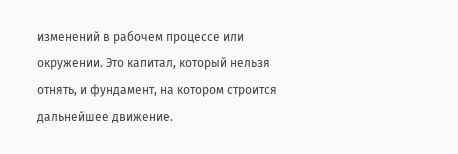изменений в рабочем процессе или окружении. Это капитал, который нельзя отнять, и фундамент, на котором строится дальнейшее движение.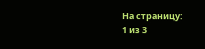На страницу:
1 из 3